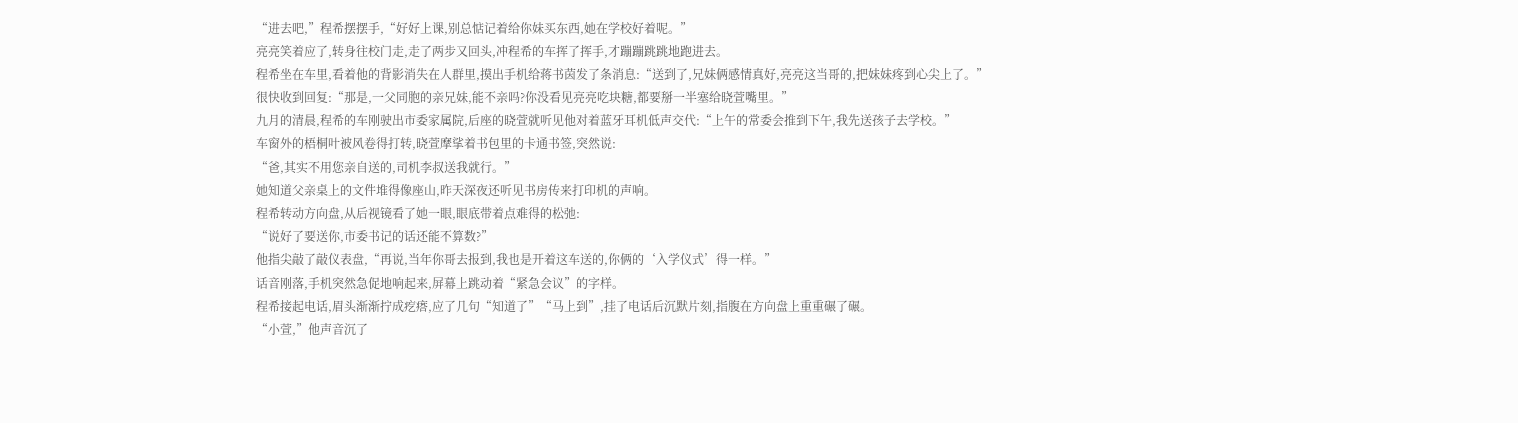“进去吧,”程希摆摆手,“好好上课,别总惦记着给你妹买东西,她在学校好着呢。”
亮亮笑着应了,转身往校门走,走了两步又回头,冲程希的车挥了挥手,才蹦蹦跳跳地跑进去。
程希坐在车里,看着他的背影消失在人群里,摸出手机给蒋书茵发了条消息:“送到了,兄妹俩感情真好,亮亮这当哥的,把妹妹疼到心尖上了。”
很快收到回复:“那是,一父同胞的亲兄妹,能不亲吗?你没看见亮亮吃块糖,都要掰一半塞给晓萱嘴里。”
九月的清晨,程希的车刚驶出市委家属院,后座的晓萱就听见他对着蓝牙耳机低声交代:“上午的常委会推到下午,我先送孩子去学校。”
车窗外的梧桐叶被风卷得打转,晓萱摩挲着书包里的卡通书签,突然说:
“爸,其实不用您亲自送的,司机李叔送我就行。”
她知道父亲桌上的文件堆得像座山,昨天深夜还听见书房传来打印机的声响。
程希转动方向盘,从后视镜看了她一眼,眼底带着点难得的松弛:
“说好了要送你,市委书记的话还能不算数?”
他指尖敲了敲仪表盘,“再说,当年你哥去报到,我也是开着这车送的,你俩的‘入学仪式’得一样。”
话音刚落,手机突然急促地响起来,屏幕上跳动着“紧急会议”的字样。
程希接起电话,眉头渐渐拧成疙瘩,应了几句“知道了”“马上到”,挂了电话后沉默片刻,指腹在方向盘上重重碾了碾。
“小萱,”他声音沉了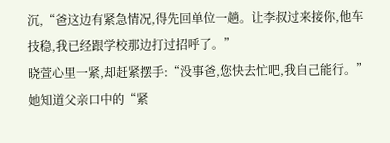沉,“爸这边有紧急情况,得先回单位一趟。让李叔过来接你,他车技稳,我已经跟学校那边打过招呼了。”
晓萱心里一紧,却赶紧摆手:“没事爸,您快去忙吧,我自己能行。”
她知道父亲口中的“紧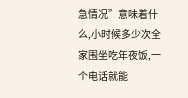急情况”意味着什么,小时候多少次全家围坐吃年夜饭,一个电话就能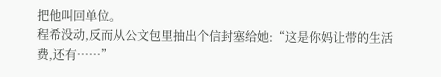把他叫回单位。
程希没动,反而从公文包里抽出个信封塞给她:“这是你妈让带的生活费,还有……”